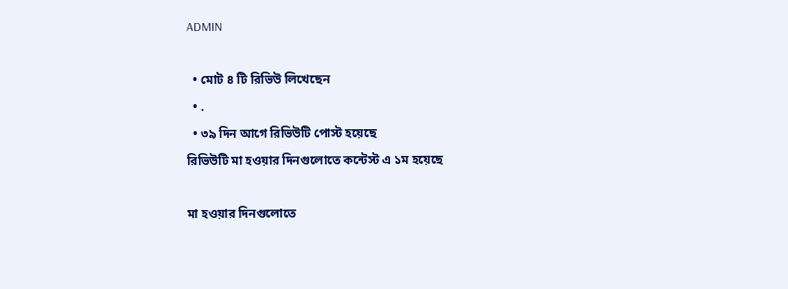ADMIN

  • মোট ৪ টি রিভিউ লিখেছেন
  • .
  • ৩৯ দিন আগে রিভিউটি পোস্ট হয়েছে
রিভিউটি মা হওয়ার দিনগুলোতে কন্টেস্ট এ ১ম হয়েছে

মা হওয়ার দিনগুলোতে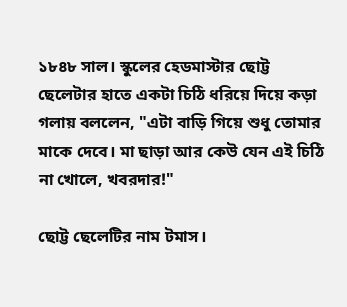১৮৪৮ সাল। স্কুলের হেডমাস্টার ছোট্ট ছেলেটার হাতে একটা চিঠি ধরিয়ে দিয়ে কড়া গলায় বললেন, "এটা বাড়ি গিয়ে শুধু তোমার মাকে দেবে। মা ছাড়া আর কেউ যেন এই চিঠি না খোলে, খবরদার!"

ছোট্ট ছেলেটির নাম টমাস।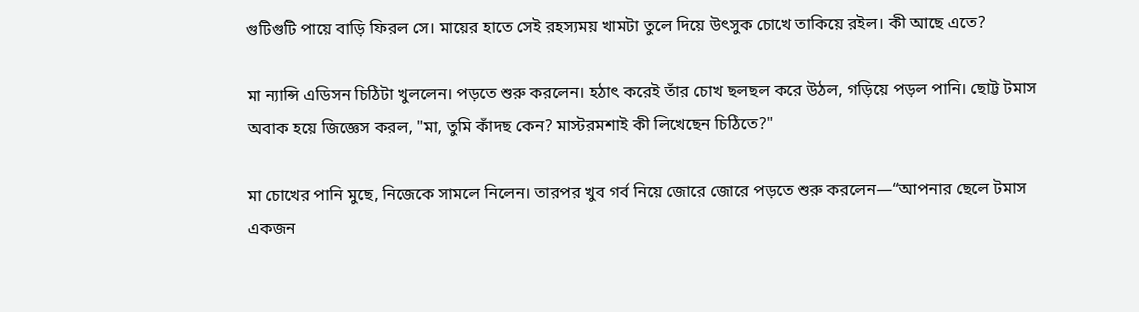গুটিগুটি পায়ে বাড়ি ফিরল সে। মায়ের হাতে সেই রহস্যময় খামটা তুলে দিয়ে উৎসুক চোখে তাকিয়ে রইল। কী আছে এতে?

মা ন্যান্সি এডিসন চিঠিটা খুললেন। পড়তে শুরু করলেন। হঠাৎ করেই তাঁর চোখ ছলছল করে উঠল, গড়িয়ে পড়ল পানি। ছোট্ট টমাস অবাক হয়ে জিজ্ঞেস করল, "মা, তুমি কাঁদছ কেন? মাস্টরমশাই কী লিখেছেন চিঠিতে?"

মা চোখের পানি মুছে, নিজেকে সামলে নিলেন। তারপর খুব গর্ব নিয়ে জোরে জোরে পড়তে শুরু করলেন—“আপনার ছেলে টমাস একজন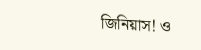জিনিয়াস! ও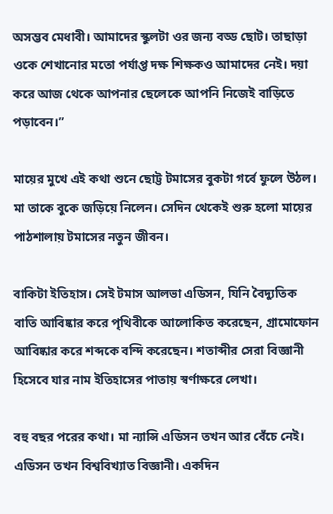অসম্ভব মেধাবী। আমাদের স্কুলটা ওর জন্য বড্ড ছোট। তাছাড়া ওকে শেখানোর মতো পর্যাপ্ত দক্ষ শিক্ষকও আমাদের নেই। দয়া করে আজ থেকে আপনার ছেলেকে আপনি নিজেই বাড়িতে পড়াবেন।”

মায়ের মুখে এই কথা শুনে ছোট্ট টমাসের বুকটা গর্বে ফুলে উঠল। মা তাকে বুকে জড়িয়ে নিলেন। সেদিন থেকেই শুরু হলো মায়ের পাঠশালায় টমাসের নতুন জীবন।

বাকিটা ইতিহাস। সেই টমাস আলভা এডিসন, যিনি বৈদ্যুতিক বাতি আবিষ্কার করে পৃথিবীকে আলোকিত করেছেন, গ্রামোফোন আবিষ্কার করে শব্দকে বন্দি করেছেন। শতাব্দীর সেরা বিজ্ঞানী হিসেবে যার নাম ইতিহাসের পাতায় স্বর্ণাক্ষরে লেখা।

বহু বছর পরের কথা। মা ন্যান্সি এডিসন তখন আর বেঁচে নেই। এডিসন তখন বিশ্ববিখ্যাত বিজ্ঞানী। একদিন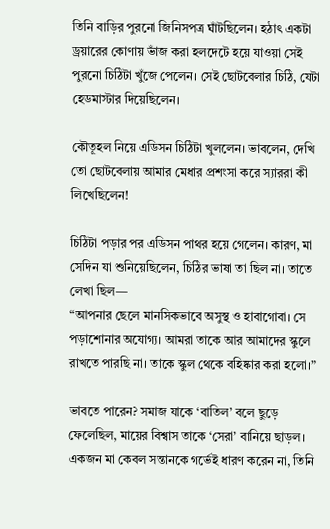তিনি বাড়ির পুরনো জিনিসপত্র ঘাঁটছিলেন। হঠাৎ একটা ড্রয়ারের কোণায় ভাঁজ করা হলদেটে হয়ে যাওয়া সেই পুরনো চিঠিটা খুঁজে পেলেন। সেই ছোটবেলার চিঠি, যেটা হেডমাস্টার দিয়েছিলেন।

কৌতূহল নিয়ে এডিসন চিঠিটা খুললেন। ভাবলেন, দেখি তো ছোটবেলায় আমার মেধার প্রশংসা করে স্যাররা কী লিখেছিলেন!

চিঠিটা পড়ার পর এডিসন পাথর হয়ে গেলেন। কারণ, মা সেদিন যা শুনিয়েছিলেন, চিঠির ভাষা তা ছিল না। তাতে লেখা ছিল—
“আপনার ছেলে মানসিকভাবে অসুস্থ ও হাবাগোবা। সে পড়াশোনার অযোগ্য। আমরা তাকে আর আমাদের স্কুলে রাখতে পারছি না। তাকে স্কুল থেকে বহিষ্কার করা হলো।”

ভাবতে পারেন? সমাজ যাকে ‘বাতিল’ বলে ছুড়ে ফেলেছিল, মায়ের বিশ্বাস তাকে ‘সেরা’ বানিয়ে ছাড়ল। একজন মা কেবল সন্তানকে গর্ভেই ধারণ করেন না, তিনি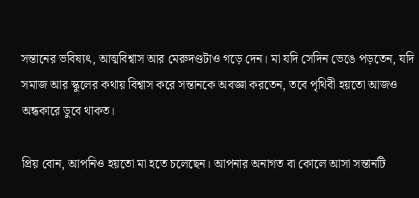সন্তানের ভবিষ্যৎ, আত্মবিশ্বাস আর মেরুদণ্ডটাও গড়ে দেন। মা যদি সেদিন ভেঙে পড়তেন, যদি সমাজ আর স্কুলের কথায় বিশ্বাস করে সন্তানকে অবজ্ঞা করতেন, তবে পৃথিবী হয়তো আজও অন্ধকারে ডুবে থাকত।

প্রিয় বোন, আপনিও হয়তো মা হতে চলেছেন। আপনার অনাগত বা কোলে আসা সন্তানটি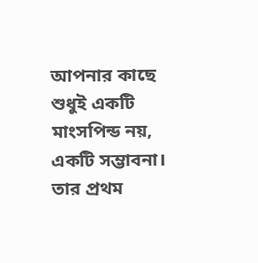আপনার কাছে শুধুই একটি মাংসপিন্ড নয়, একটি সম্ভাবনা। তার প্রথম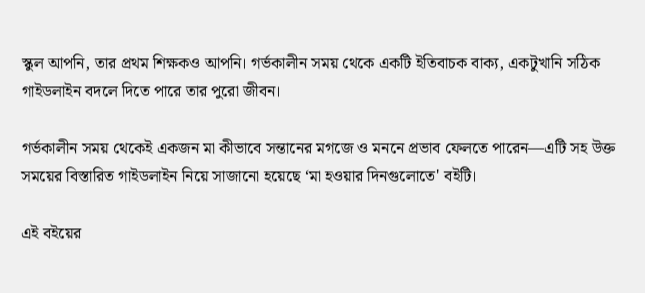স্কুল আপনি, তার প্রথম শিক্ষকও আপনি। গর্ভকালীন সময় থেকে একটি ইতিবাচক বাক্য, একটুখানি সঠিক গাইডলাইন বদলে দিতে পারে তার পুরো জীবন।

গর্ভকালীন সময় থেকেই একজন মা কীভাবে সন্তানের মগজে ও মননে প্রভাব ফেলতে পারেন—এটি সহ উক্ত সময়ের বিস্তারিত গাইডলাইন নিয়ে সাজানো হয়েছে ‘মা হওয়ার দিনগুলোতে' বইটি।

এই বইয়ের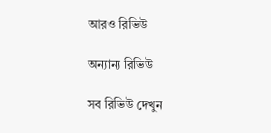আরও রিভিউ

অন্যান্য রিভিউ

সব রিভিউ দেখুন